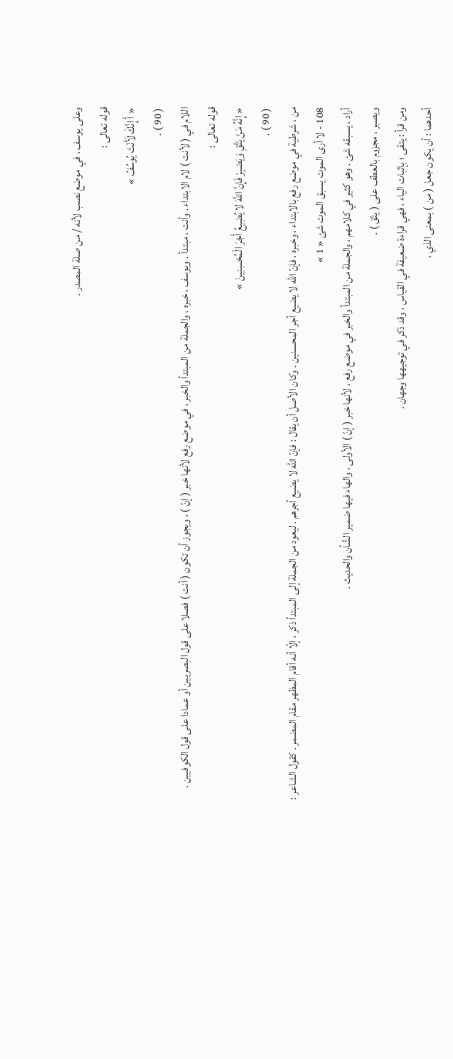وعلى يوسف ، في موضع نصب لأنه / من صلة المصدر .
قوله تعالى :
« أَ إِنَّكَ لَأَنْتَ يُوسُفُ »
( 90 ) .
اللام في ( لأنت ) لام الابتداء . وأنت ، مبتدأ . ويوسف ، خبره ، والجملة من المبتدأ والخبر ، في موضع رفع لأنها خبر ( إنّ ) ، ويجوز أن تكون ( أنت ) فصلا على قول البصريين أو عمادا على قول الكوفيين .
قوله تعالى :
« إِنَّهُ مَنْ يَتَّقِ وَيَصْبِرْ فَإِنَّ اللَّهَ لا يُضِيعُ أَجْرَ الْمُحْسِنِينَ »
( 90 ) .
من ، شرطية في موضع رفع بالابتداء ، وخبره ، فإنّ اللّه لا يضيع أجر المحسنين . وكان الأصل أن يقال : فإنّ اللّه لا يضيع أجرهم . ليعود من الجملة إلى المبتدأ ذكر ، إلّا أنه أقام المظهر مقام المضمر . كقول الشاعر :
108 - لا أرى الموت يسبق الموت شئ « 1 »
أراد ، يسبقه شئ . وهو كثير في كلامهم ، والجملة من المبتدأ والخبر في موضع رفع ، لأنها خبر ( إنّ ) الأولى ، والهاء فيها ضمير الشّأن والحديث .
ويصبر ، مجزوم بالعطف على ( يتّق ) .
ومن قرأ : يتقى ؛ بإثبات الياء ، فهي قراءة ضعيفة في القياس ، وقد ذكر في توجيهها وجهان .
أحدهما : أن يكون جعل ( من ) بمعنى الذي ،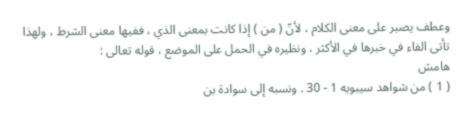وعطف يصبر على معنى الكلام ، لأنّ ( من ) إذا كانت بمعنى الذي ، ففيها معنى الشرط ، ولهذا تأتى الفاء في خبرها في الأكثر ، ونظيره في الحمل على الموضع ، قوله تعالى :
هامش
( 1 ) من شواهد سيبويه 1 - 30 . ونسبه إلى سوادة بن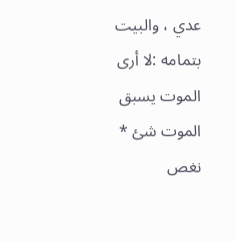عدي ، والبيت بتمامه :لا أرى الموت يسبق الموت شئ * نغص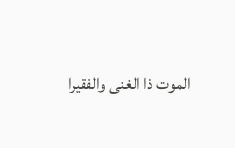الموت ذا الغنى والفقيرا